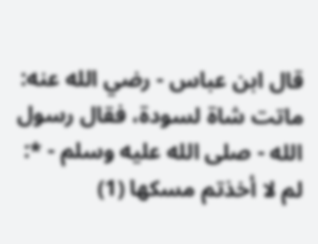قال ابن عباس - رضي الله عنه: ماتت شاة لسودة، فقال رسول الله - صلى الله عليه وسلم - *: لم لا أخذتم مسكها (1)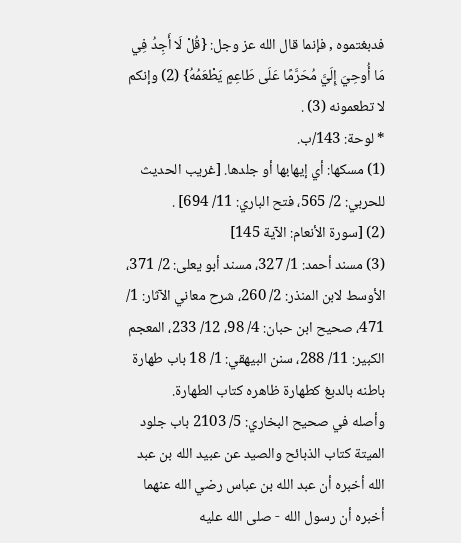فدبغتموه , فإنما قال الله عز وجل: {قُلْ لَا أَجِدُ فِي مَا أُوحِيَ إِلَيَّ مُحَرَّمًا عَلَى طَاعِمٍ يَطْعَمُهُ} (2) وإنكم لا تطعمونه (3) .
* لوحة: 143/ب.
(1) مسكها: أي إيهابها أو جلدها. [غريب الحديث للحربي: 2/ 565، فتح الباري: 11/ 694] .
(2) [سورة الأنعام: الآية 145]
(3) مسند أحمد: 1/ 327، مسند أبو يعلى: 2/ 371، الأوسط لابن المنذر: 2/ 260، شرح معاني الآثار: 1/ 471، صحيح ابن حبان: 4/ 98، 12/ 233، المعجم الكبير: 11/ 288، سنن البيهقي: 1/ 18 باب طهارة باطنه بالدبغ كطهارة ظاهره كتاب الطهارة.
وأصله في صحيح البخاري: 5/ 2103 باب جلود الميتة كتاب الذبائح والصيد عن عبيد الله بن عبد الله أخبره أن عبد الله بن عباس رضي الله عنهما أخبره أن رسول الله - صلى الله عليه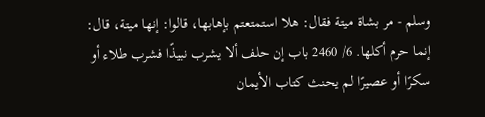وسلم - مر بشاة ميتة فقال: هلا استمتعتم بإهابها، قالوا: إنها ميتة، قال: إنما حرم أكلها. 6/ 2460 باب إن حلف ألا يشرب نبيذًا فشرب طلاء أو سكرًا أو عصيرًا لم يحنث كتاب الأيمان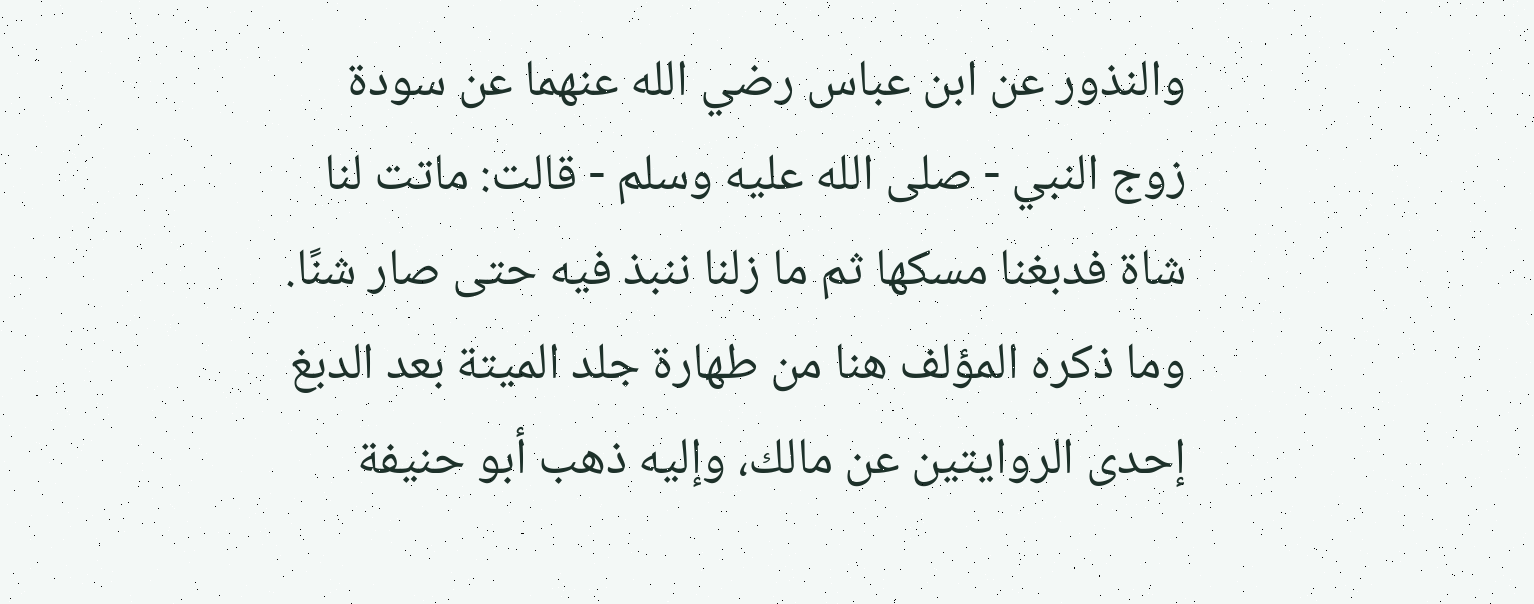والنذور عن ابن عباس رضي الله عنهما عن سودة زوج النبي - صلى الله عليه وسلم - قالت: ماتت لنا شاة فدبغنا مسكها ثم ما زلنا ننبذ فيه حتى صار شنًا.
وما ذكره المؤلف هنا من طهارة جلد الميتة بعد الدبغ إحدى الروايتين عن مالك، وإليه ذهب أبو حنيفة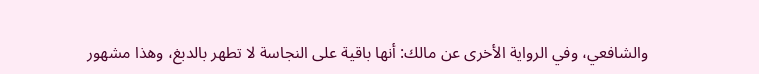والشافعي، وفي الرواية الأخرى عن مالك: أنها باقية على النجاسة لا تطهر بالدبغ، وهذا مشهور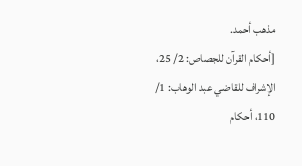مذهب أحمد.
[أحكام القرآن للجصاص: 2/ 25، الإشراف للقاضي عبد الوهاب: 1/ 110، أحكام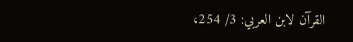القرآن لابن العربي: 3/ 254،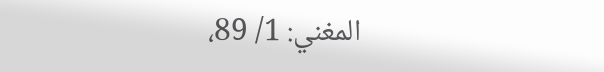المغني: 1/ 89،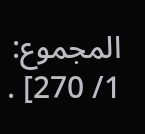المجموع: 1/ 270] .